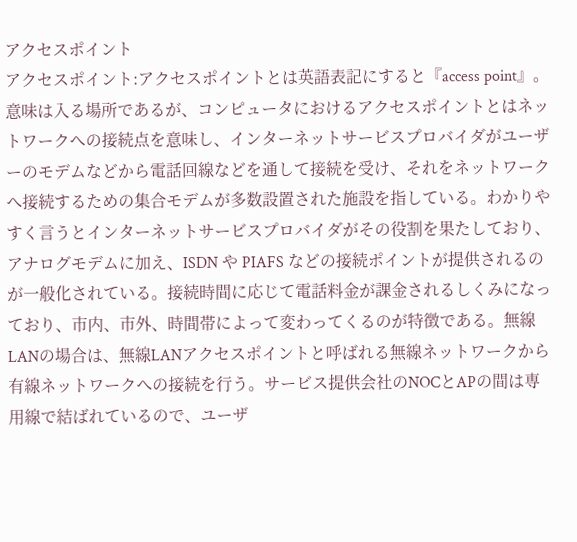アクセスポイント
アクセスポイント:アクセスポイントとは英語表記にすると『access point』。意味は入る場所であるが、コンピュータにおけるアクセスポイントとはネットワークへの接続点を意味し、インターネットサービスプロバイダがユーザーのモデムなどから電話回線などを通して接続を受け、それをネットワークへ接続するための集合モデムが多数設置された施設を指している。わかりやすく言うとインターネットサービスプロバイダがその役割を果たしており、アナログモデムに加え、ISDN や PIAFS などの接続ポイントが提供されるのが一般化されている。接続時間に応じて電話料金が課金されるしくみになっており、市内、市外、時間帯によって変わってくるのが特徴である。無線LANの場合は、無線LANアクセスポイントと呼ばれる無線ネットワークから有線ネットワークへの接続を行う。サービス提供会社のNOCとAPの間は専用線で結ばれているので、ユーザ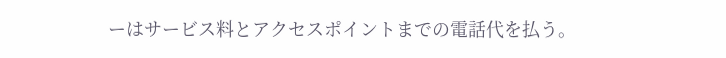ーはサービス料とアクセスポイントまでの電話代を払う。